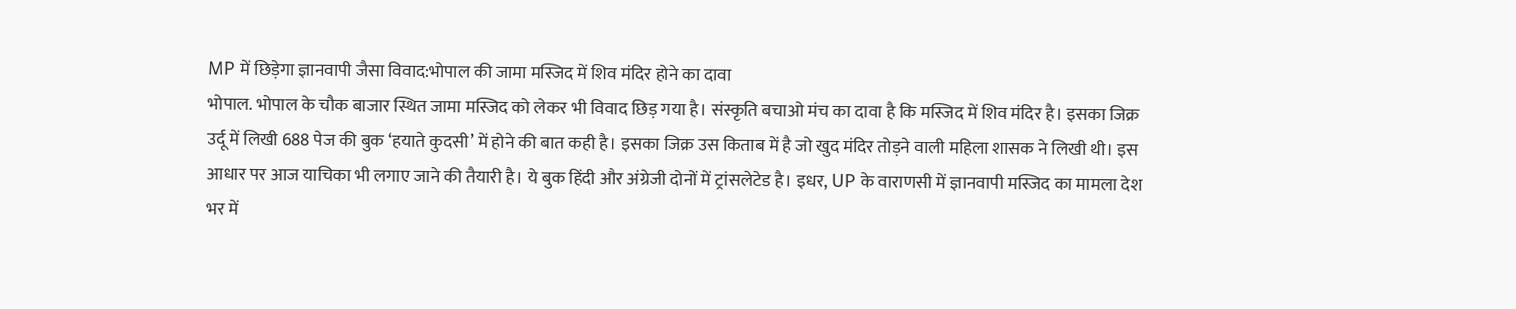MP में छिड़ेगा ज्ञानवापी जैसा विवाद:भोपाल की जामा मस्जिद में शिव मंदिर होने का दावा
भोपाल. भोपाल के चौक बाजार स्थित जामा मस्जिद को लेकर भी विवाद छिड़ गया है। संस्कृति बचाओ मंच का दावा है कि मस्जिद में शिव मंदिर है। इसका जिक्र उर्दू में लिखी 688 पेज की बुक ‘हयाते कुदसी’ में होने की बात कही है। इसका जिक्र उस किताब में है जो खुद मंदिर तोड़ने वाली महिला शासक ने लिखी थी। इस आधार पर आज याचिका भी लगाए जाने की तैयारी है। ये बुक हिंदी और अंग्रेजी दोनों में ट्रांसलेटेड है। इधर, UP के वाराणसी में ज्ञानवापी मस्जिद का मामला देश भर में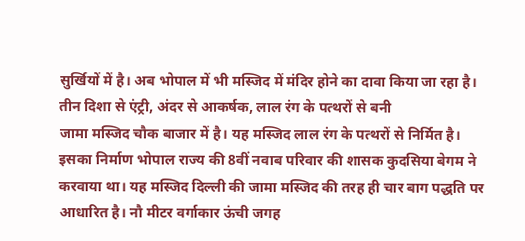सुर्खियों में है। अब भोपाल में भी मस्जिद में मंदिर होने का दावा किया जा रहा है।
तीन दिशा से एंट्री, अंदर से आकर्षक, लाल रंग के पत्थरों से बनी
जामा मस्जिद चौक बाजार में है। यह मस्जिद लाल रंग के पत्थरों से निर्मित है। इसका निर्माण भोपाल राज्य की 8वीं नवाब परिवार की शासक कुदसिया बेगम ने करवाया था। यह मस्जिद दिल्ली की जामा मस्जिद की तरह ही चार बाग पद्धति पर आधारित है। नौ मीटर वर्गाकार ऊंची जगह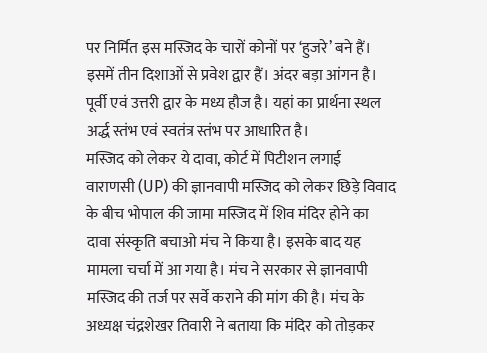पर निर्मित इस मस्जिद के चारों कोनों पर ‘हुजरे’ बने हैं। इसमें तीन दिशाओं से प्रवेश द्वार हैं। अंदर बड़ा आंगन है। पूर्वी एवं उत्तरी द्वार के मध्य हौज है। यहां का प्रार्थना स्थल अर्द्ध स्तंभ एवं स्वतंत्र स्तंभ पर आधारित है।
मस्जिद को लेकर ये दावा, कोर्ट में पिटीशन लगाई
वाराणसी (UP) की ज्ञानवापी मस्जिद को लेकर छिड़े विवाद के बीच भोपाल की जामा मस्जिद में शिव मंदिर होने का दावा संस्कृति बचाओ मंच ने किया है। इसके बाद यह मामला चर्चा में आ गया है। मंच ने सरकार से ज्ञानवापी मस्जिद की तर्ज पर सर्वे कराने की मांग की है। मंच के अध्यक्ष चंद्रशेखर तिवारी ने बताया कि मंदिर को तोड़कर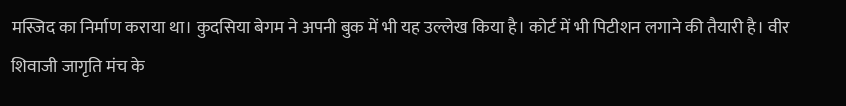मस्जिद का निर्माण कराया था। कुदसिया बेगम ने अपनी बुक में भी यह उल्लेख किया है। कोर्ट में भी पिटीशन लगाने की तैयारी है। वीर शिवाजी जागृति मंच के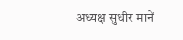अध्यक्ष सुधीर मानें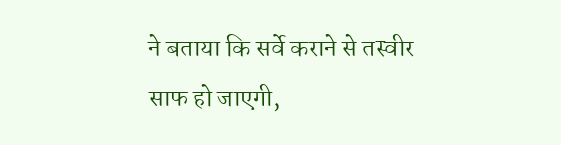ने बताया कि सर्वे कराने से तस्वीर साफ हो जाएगी,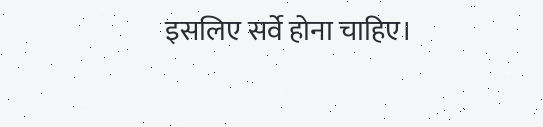इसलिए सर्वे होना चाहिए।